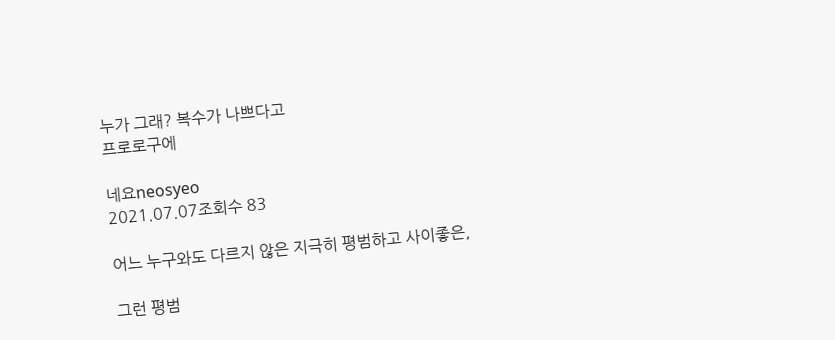누가 그래? 복수가 나쁘다고
프로로구에

네요neosyeo
2021.07.07조회수 83

어느 누구와도 다르지 않은 지극히 평범하고 사이좋은,

그런 평범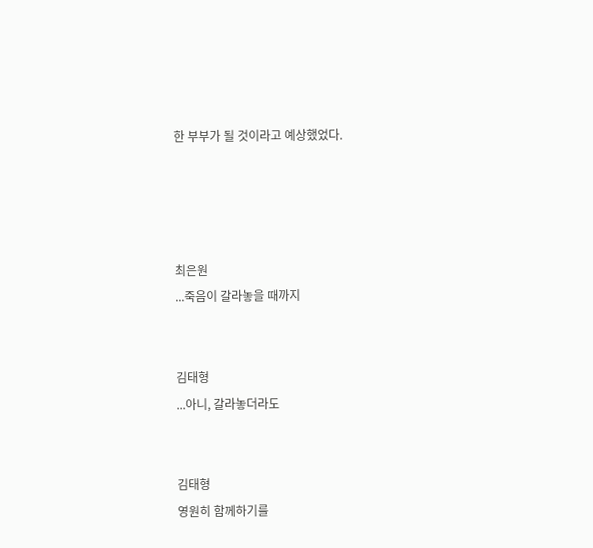한 부부가 될 것이라고 예상했었다.




최은원
...죽음이 갈라놓을 때까지


김태형
...아니, 갈라놓더라도


김태형
영원히 함께하기를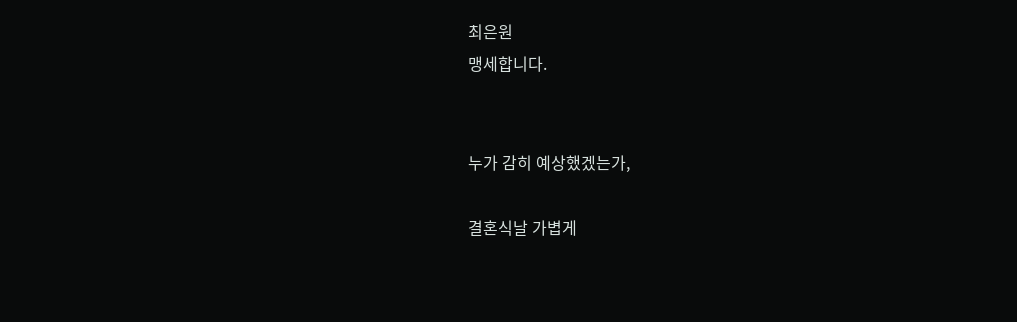최은원
맹세합니다.


누가 감히 예상했겠는가,

결혼식날 가볍게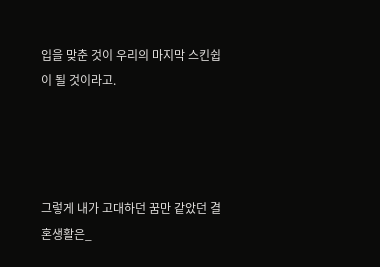입을 맞춘 것이 우리의 마지막 스킨쉽이 될 것이라고.




그렇게 내가 고대하던 꿈만 같았던 결혼생활은_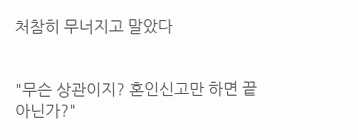처참히 무너지고 말았다


"무슨 상관이지? 혼인신고만 하면 끝 아닌가?"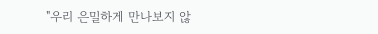"우리 은밀하게 만나보지 않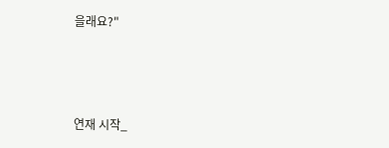을래요?"



연재 시작_